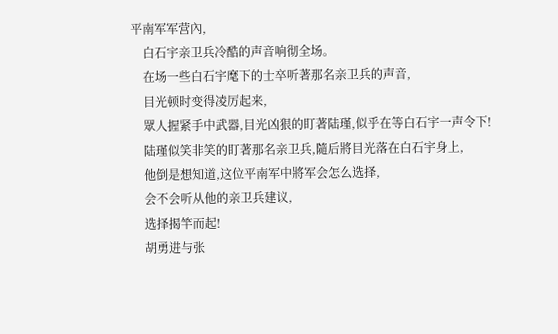平南军军营內,
    白石宇亲卫兵冷酷的声音响彻全场。
    在场一些白石宇麾下的士卒听著那名亲卫兵的声音,
    目光顿时变得凌厉起来,
    眾人握紧手中武器,目光凶狠的盯著陆瑾,似乎在等白石宇一声令下!
    陆瑾似笑非笑的盯著那名亲卫兵,隨后將目光落在白石宇身上,
    他倒是想知道,这位平南军中將军会怎么选择,
    会不会听从他的亲卫兵建议,
    选择揭竿而起!
    胡勇进与张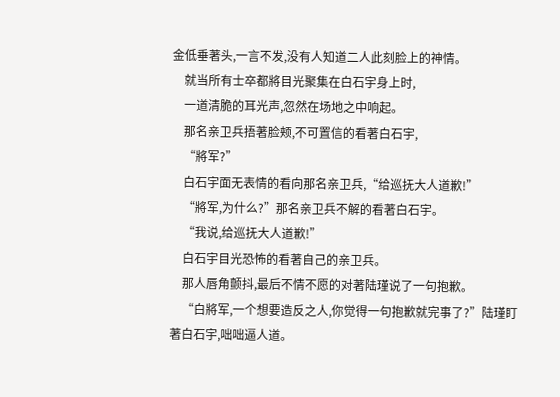金低垂著头,一言不发,没有人知道二人此刻脸上的神情。
    就当所有士卒都將目光聚集在白石宇身上时,
    一道清脆的耳光声,忽然在场地之中响起。
    那名亲卫兵捂著脸颊,不可置信的看著白石宇,
    “將军?”
    白石宇面无表情的看向那名亲卫兵,“给巡抚大人道歉!”
    “將军,为什么?”那名亲卫兵不解的看著白石宇。
    “我说,给巡抚大人道歉!”
    白石宇目光恐怖的看著自己的亲卫兵。
    那人唇角颤抖,最后不情不愿的对著陆瑾说了一句抱歉。
    “白將军,一个想要造反之人,你觉得一句抱歉就完事了?”陆瑾盯著白石宇,咄咄逼人道。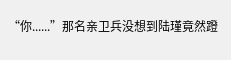“你......”那名亲卫兵没想到陆瑾竟然蹬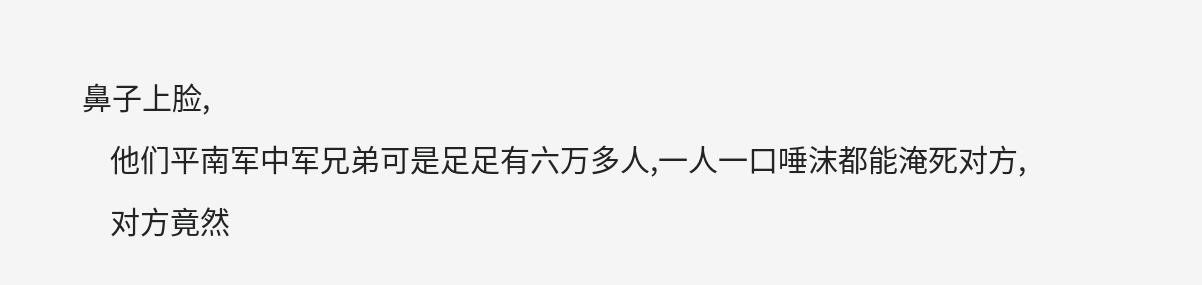鼻子上脸,
    他们平南军中军兄弟可是足足有六万多人,一人一口唾沫都能淹死对方,
    对方竟然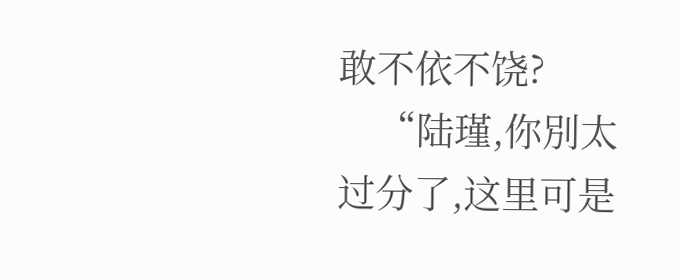敢不依不饶?
    “陆瑾,你別太过分了,这里可是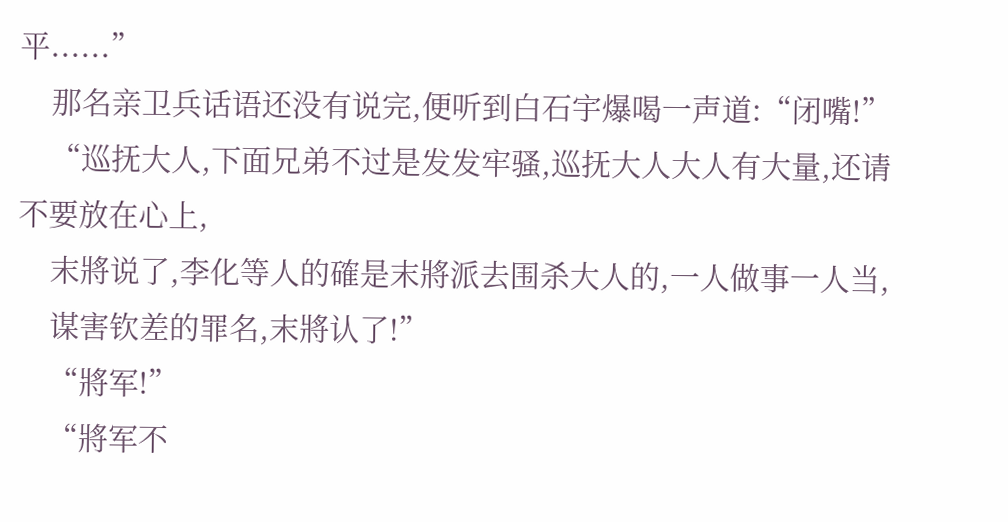平......”
    那名亲卫兵话语还没有说完,便听到白石宇爆喝一声道:“闭嘴!”
    “巡抚大人,下面兄弟不过是发发牢骚,巡抚大人大人有大量,还请不要放在心上,
    末將说了,李化等人的確是末將派去围杀大人的,一人做事一人当,
    谋害钦差的罪名,末將认了!”
    “將军!”
    “將军不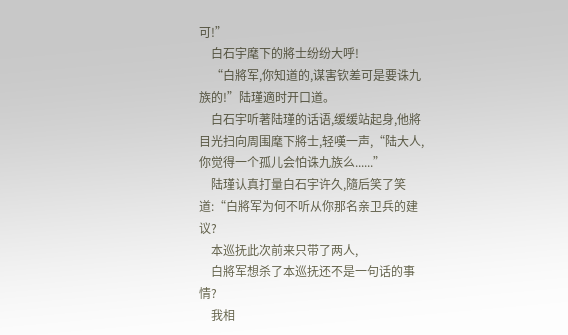可!”
    白石宇麾下的將士纷纷大呼!
    “白將军,你知道的,谋害钦差可是要诛九族的!”陆瑾適时开口道。
    白石宇听著陆瑾的话语,缓缓站起身,他將目光扫向周围麾下將士,轻嘆一声,“陆大人,你觉得一个孤儿会怕诛九族么......”
    陆瑾认真打量白石宇许久,隨后笑了笑道:“白將军为何不听从你那名亲卫兵的建议?
    本巡抚此次前来只带了两人,
    白將军想杀了本巡抚还不是一句话的事情?
    我相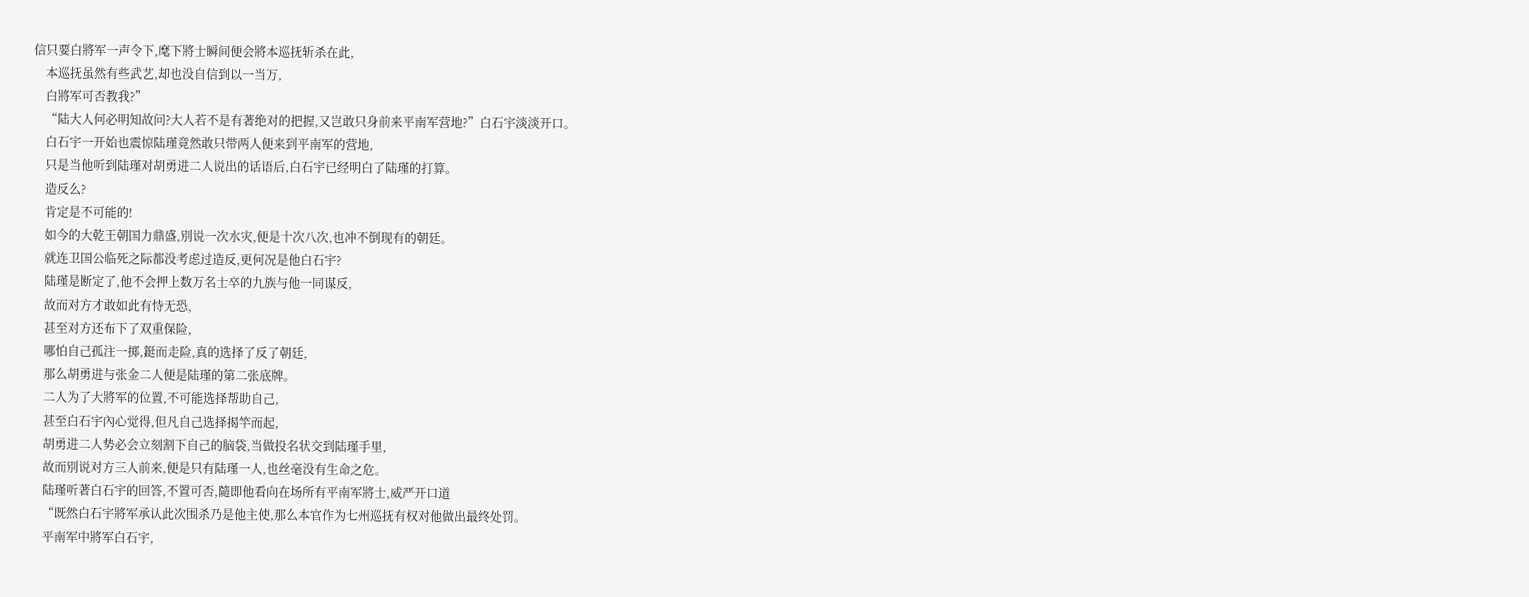信只要白將军一声令下,麾下將士瞬间便会將本巡抚斩杀在此,
    本巡抚虽然有些武艺,却也没自信到以一当万,
    白將军可否教我?”
    “陆大人何必明知故问?大人若不是有著绝对的把握,又岂敢只身前来平南军营地?”白石宇淡淡开口。
    白石宇一开始也震惊陆瑾竟然敢只带两人便来到平南军的营地,
    只是当他听到陆瑾对胡勇进二人说出的话语后,白石宇已经明白了陆瑾的打算。
    造反么?
    肯定是不可能的!
    如今的大乾王朝国力鼎盛,別说一次水灾,便是十次八次,也冲不倒现有的朝廷。
    就连卫国公临死之际都没考虑过造反,更何况是他白石宇?
    陆瑾是断定了,他不会押上数万名士卒的九族与他一同谋反,
    故而对方才敢如此有恃无恐,
    甚至对方还布下了双重保险,
    哪怕自己孤注一掷,鋌而走险,真的选择了反了朝廷,
    那么胡勇进与张金二人便是陆瑾的第二张底牌。
    二人为了大將军的位置,不可能选择帮助自己,
    甚至白石宇內心觉得,但凡自己选择揭竿而起,
    胡勇进二人势必会立刻割下自己的脑袋,当做投名状交到陆瑾手里,
    故而別说对方三人前来,便是只有陆瑾一人,也丝毫没有生命之危。
    陆瑾听著白石宇的回答,不置可否,隨即他看向在场所有平南军將士,威严开口道
    “既然白石宇將军承认此次围杀乃是他主使,那么本官作为七州巡抚有权对他做出最终处罚。
    平南军中將军白石宇,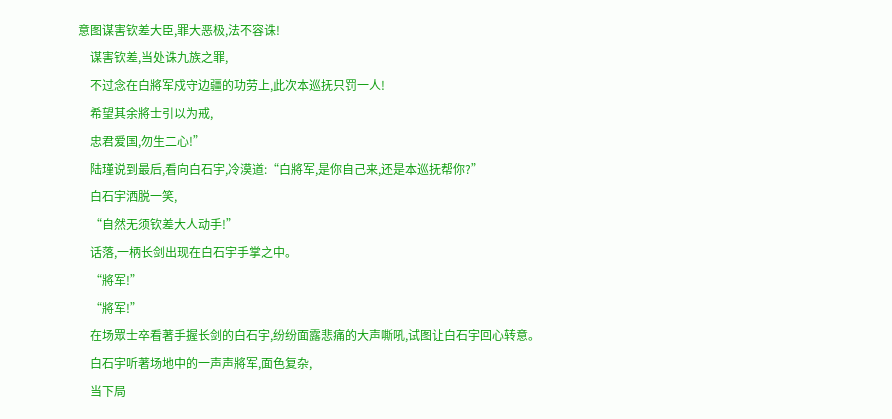意图谋害钦差大臣,罪大恶极,法不容诛!
    谋害钦差,当处诛九族之罪,
    不过念在白將军戍守边疆的功劳上,此次本巡抚只罚一人!
    希望其余將士引以为戒,
    忠君爱国,勿生二心!”
    陆瑾说到最后,看向白石宇,冷漠道:“白將军,是你自己来,还是本巡抚帮你?”
    白石宇洒脱一笑,
    “自然无须钦差大人动手!”
    话落,一柄长剑出现在白石宇手掌之中。
    “將军!”
    “將军!”
    在场眾士卒看著手握长剑的白石宇,纷纷面露悲痛的大声嘶吼,试图让白石宇回心转意。
    白石宇听著场地中的一声声將军,面色复杂,
    当下局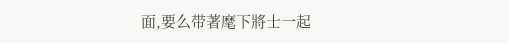面,要么带著麾下將士一起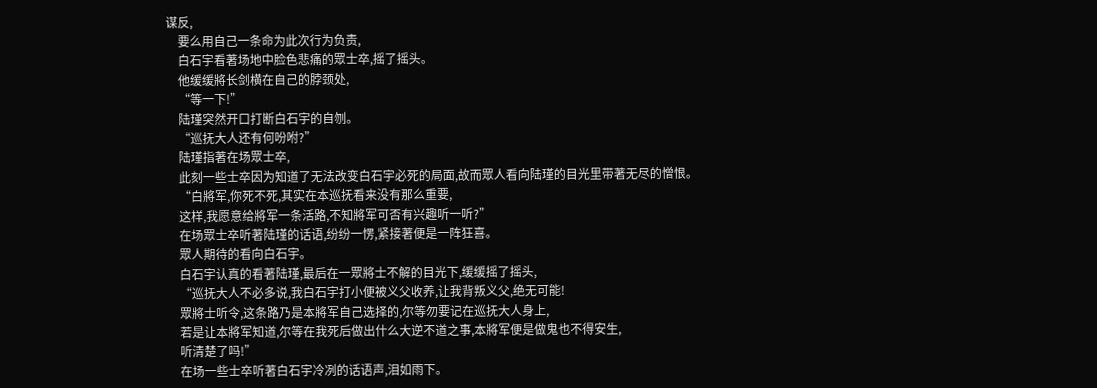谋反,
    要么用自己一条命为此次行为负责,
    白石宇看著场地中脸色悲痛的眾士卒,摇了摇头。
    他缓缓將长剑横在自己的脖颈处,
    “等一下!”
    陆瑾突然开口打断白石宇的自刎。
    “巡抚大人还有何吩咐?”
    陆瑾指著在场眾士卒,
    此刻一些士卒因为知道了无法改变白石宇必死的局面,故而眾人看向陆瑾的目光里带著无尽的憎恨。
    “白將军,你死不死,其实在本巡抚看来没有那么重要,
    这样,我愿意给將军一条活路,不知將军可否有兴趣听一听?”
    在场眾士卒听著陆瑾的话语,纷纷一愣,紧接著便是一阵狂喜。
    眾人期待的看向白石宇。
    白石宇认真的看著陆瑾,最后在一眾將士不解的目光下,缓缓摇了摇头,
    “巡抚大人不必多说,我白石宇打小便被义父收养,让我背叛义父,绝无可能!
    眾將士听令,这条路乃是本將军自己选择的,尔等勿要记在巡抚大人身上,
    若是让本將军知道,尔等在我死后做出什么大逆不道之事,本將军便是做鬼也不得安生,
    听清楚了吗!”
    在场一些士卒听著白石宇冷冽的话语声,泪如雨下。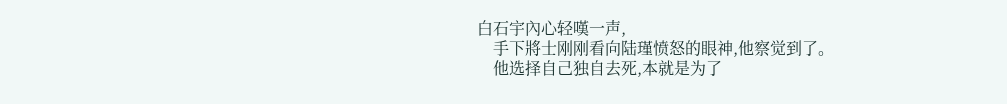白石宇內心轻嘆一声,
    手下將士刚刚看向陆瑾愤怒的眼神,他察觉到了。
    他选择自己独自去死,本就是为了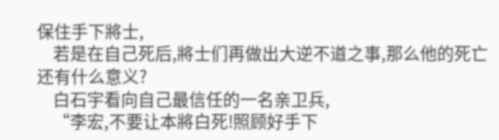保住手下將士,
    若是在自己死后,將士们再做出大逆不道之事,那么他的死亡还有什么意义?
    白石宇看向自己最信任的一名亲卫兵,
    “李宏,不要让本將白死!照顾好手下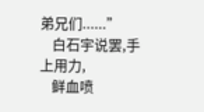弟兄们......”
    白石宇说罢,手上用力,
    鲜血喷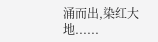涌而出,染红大地......